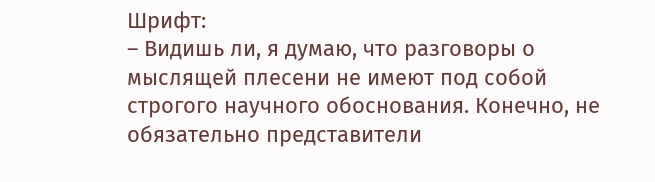Шрифт:
– Видишь ли, я думаю, что разговоры о мыслящей плесени не имеют под собой строгого научного обоснования. Конечно, не обязательно представители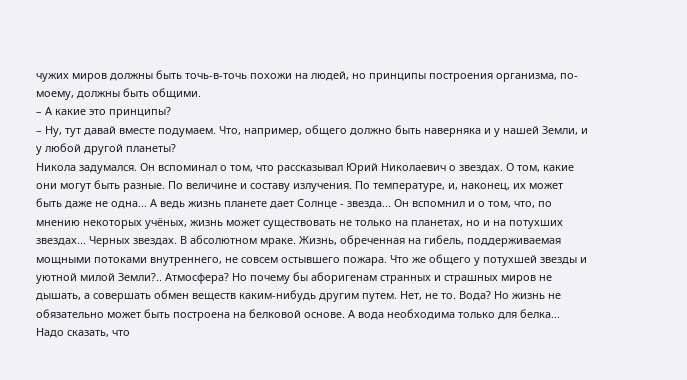чужих миров должны быть точь-в-точь похожи на людей, но принципы построения организма, по-моему, должны быть общими.
– А какие это принципы?
– Ну, тут давай вместе подумаем. Что, например, общего должно быть наверняка и у нашей Земли, и у любой другой планеты?
Никола задумался. Он вспоминал о том, что рассказывал Юрий Николаевич о звездах. О том, какие они могут быть разные. По величине и составу излучения. По температуре, и, наконец, их может быть даже не одна... А ведь жизнь планете дает Солнце - звезда... Он вспомнил и о том, что, по мнению некоторых учёных, жизнь может существовать не только на планетах, но и на потухших звездах... Черных звездах. В абсолютном мраке. Жизнь, обреченная на гибель, поддерживаемая мощными потоками внутреннего, не совсем остывшего пожара. Что же общего у потухшей звезды и уютной милой Земли?.. Атмосфера? Но почему бы аборигенам странных и страшных миров не дышать, а совершать обмен веществ каким-нибудь другим путем. Нет, не то. Вода? Но жизнь не обязательно может быть построена на белковой основе. А вода необходима только для белка...
Надо сказать, что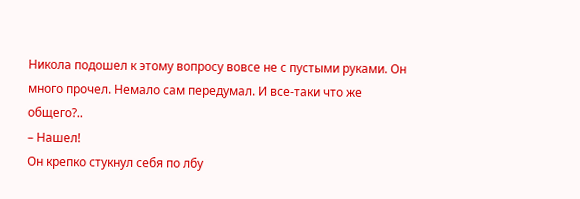Никола подошел к этому вопросу вовсе не с пустыми руками. Он много прочел. Немало сам передумал. И все-таки что же общего?..
– Нашел!
Он крепко стукнул себя по лбу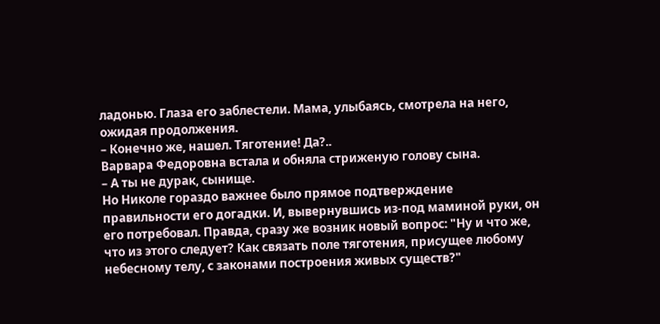ладонью. Глаза его заблестели. Мама, улыбаясь, смотрела на него, ожидая продолжения.
– Конечно же, нашел. Тяготение! Да?..
Варвара Федоровна встала и обняла стриженую голову сына.
– А ты не дурак, сынище.
Но Николе гораздо важнее было прямое подтверждение правильности его догадки. И, вывернувшись из-под маминой руки, он его потребовал. Правда, сразу же возник новый вопрос: "Ну и что же, что из этого следует? Как связать поле тяготения, присущее любому небесному телу, с законами построения живых существ?"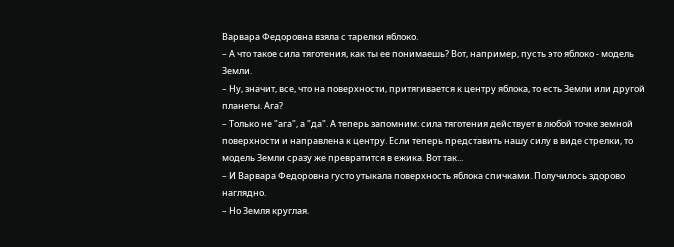Варвара Федоровна взяла с тарелки яблоко.
– А что такое сила тяготения, как ты ее понимаешь? Вот, например, пусть это яблоко - модель Земли.
– Ну, значит, все, что на поверхности, притягивается к центру яблока, то есть Земли или другой планеты. Ага?
– Только не "ага", а "да". А теперь запомним: сила тяготения действует в любой точке земной поверхности и направлена к центру. Если теперь представить нашу силу в виде стрелки, то модель Земли сразу же превратится в ежика. Вот так...
– И Варвара Федоровна густо утыкала поверхность яблока спичками. Получилось здорово наглядно.
– Но Земля круглая.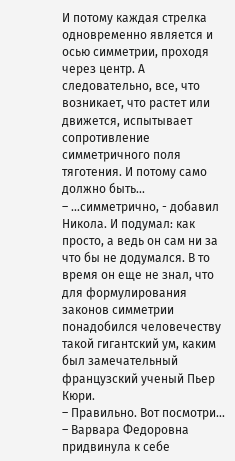И потому каждая стрелка одновременно является и осью симметрии, проходя через центр. А следовательно, все, что возникает, что растет или движется, испытывает сопротивление симметричного поля тяготения. И потому само должно быть...
– ...симметрично, - добавил Никола. И подумал: как просто, а ведь он сам ни за что бы не додумался. В то время он еще не знал, что для формулирования законов симметрии понадобился человечеству такой гигантский ум, каким был замечательный французский ученый Пьер Кюри.
– Правильно. Вот посмотри...
– Варвара Федоровна придвинула к себе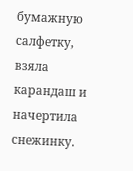бумажную салфетку, взяла карандаш и начертила снежинку.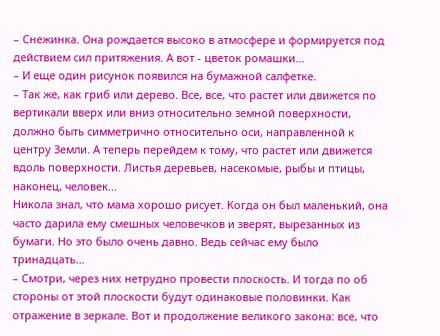– Снежинка. Она рождается высоко в атмосфере и формируется под действием сил притяжения. А вот - цветок ромашки...
– И еще один рисунок появился на бумажной салфетке.
– Так же, как гриб или дерево. Все, все, что растет или движется по вертикали вверх или вниз относительно земной поверхности, должно быть симметрично относительно оси, направленной к центру Земли. А теперь перейдем к тому, что растет или движется вдоль поверхности. Листья деревьев, насекомые, рыбы и птицы, наконец, человек...
Никола знал, что мама хорошо рисует. Когда он был маленький, она часто дарила ему смешных человечков и зверят, вырезанных из бумаги. Но это было очень давно. Ведь сейчас ему было тринадцать...
– Смотри, через них нетрудно провести плоскость. И тогда по об стороны от этой плоскости будут одинаковые половинки. Как отражение в зеркале. Вот и продолжение великого закона: все, что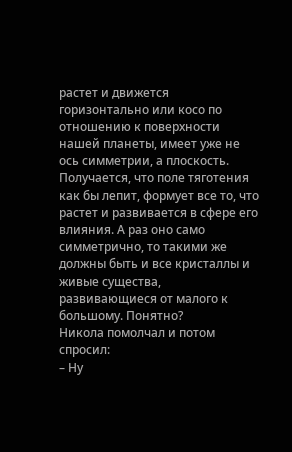растет и движется горизонтально или косо по отношению к поверхности нашей планеты, имеет уже не ось симметрии, а плоскость. Получается, что поле тяготения как бы лепит, формует все то, что растет и развивается в сфере его влияния. А раз оно само симметрично, то такими же должны быть и все кристаллы и живые существа, развивающиеся от малого к большому. Понятно?
Никола помолчал и потом спросил:
– Ну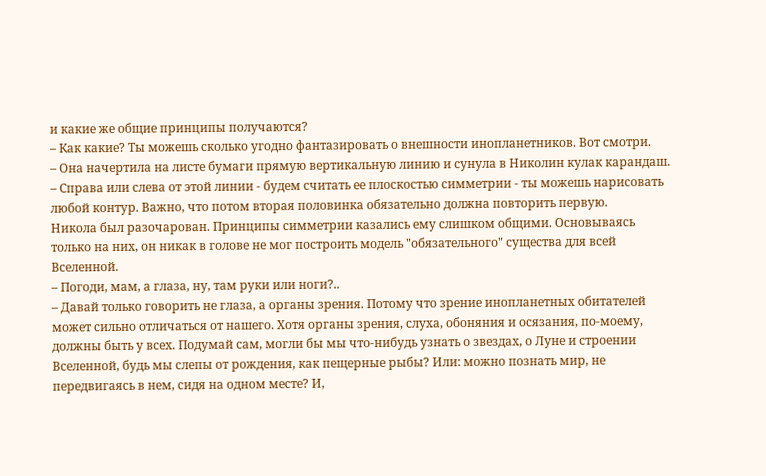и какие же общие принципы получаются?
– Как какие? Ты можешь сколько угодно фантазировать о внешности инопланетников. Вот смотри.
– Она начертила на листе бумаги прямую вертикальную линию и сунула в Николин кулак карандаш.
– Справа или слева от этой линии - будем считать ее плоскостью симметрии - ты можешь нарисовать любой контур. Важно, что потом вторая половинка обязательно должна повторить первую.
Никола был разочарован. Принципы симметрии казались ему слишком общими. Основываясь только на них, он никак в голове не мог построить модель "обязательного" существа для всей Вселенной.
– Погоди, мам, а глаза, ну, там руки или ноги?..
– Давай только говорить не глаза, а органы зрения. Потому что зрение инопланетных обитателей может сильно отличаться от нашего. Хотя органы зрения, слуха, обоняния и осязания, по-моему, должны быть у всех. Подумай сам, могли бы мы что-нибудь узнать о звездах, о Луне и строении Вселенной, будь мы слепы от рождения, как пещерные рыбы? Или: можно познать мир, не передвигаясь в нем, сидя на одном месте? И,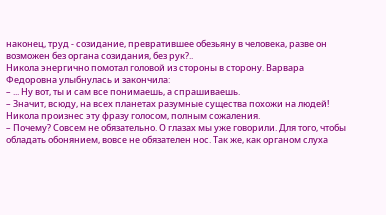наконец, труд - созидание, превратившее обезьяну в человека, разве он возможен без органа созидания, без рук?..
Никола энергично помотал головой из стороны в сторону. Варвара Федоровна улыбнулась и закончила:
– ... Ну вот, ты и сам все понимаешь, а спрашиваешь.
– Значит, всюду, на всех планетах разумные существа похожи на людей! Никола произнес эту фразу голосом, полным сожаления.
– Почему? Совсем не обязательно. О глазах мы уже говорили. Для того, чтобы обладать обонянием, вовсе не обязателен нос. Так же, как органом слуха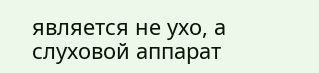является не ухо, а слуховой аппарат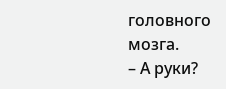головного мозга.
– А руки?